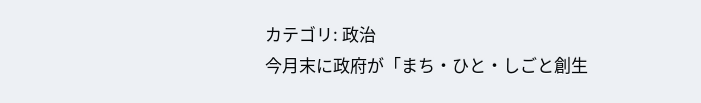カテゴリ: 政治
今月末に政府が「まち・ひと・しごと創生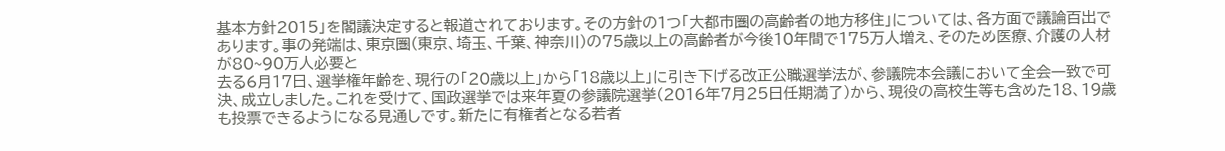基本方針2015」を閣議決定すると報道されております。その方針の1つ「大都市圏の高齢者の地方移住」については、各方面で議論百出であります。事の発端は、東京圏(東京、埼玉、千葉、神奈川)の75歳以上の高齢者が今後10年間で175万人増え、そのため医療、介護の人材が80~90万人必要と
去る6月17日、選挙権年齢を、現行の「20歳以上」から「18歳以上」に引き下げる改正公職選挙法が、参議院本会議において全会一致で可決、成立しました。これを受けて、国政選挙では来年夏の参議院選挙(2016年7月25日任期満了)から、現役の高校生等も含めた18、19歳も投票できるようになる見通しです。新たに有権者となる若者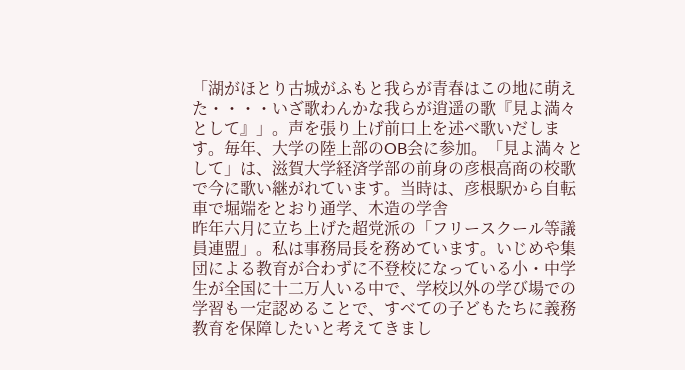「湖がほとり古城がふもと我らが青春はこの地に萌えた・・・・いざ歌わんかな我らが逍遥の歌『見よ満々として』」。声を張り上げ前口上を述べ歌いだします。毎年、大学の陸上部のOB会に参加。「見よ満々として」は、滋賀大学経済学部の前身の彦根高商の校歌で今に歌い継がれています。当時は、彦根駅から自転車で堀端をとおり通学、木造の学舎
昨年六月に立ち上げた超党派の「フリースクール等議員連盟」。私は事務局長を務めています。いじめや集団による教育が合わずに不登校になっている小・中学生が全国に十二万人いる中で、学校以外の学び場での学習も一定認めることで、すべての子どもたちに義務教育を保障したいと考えてきまし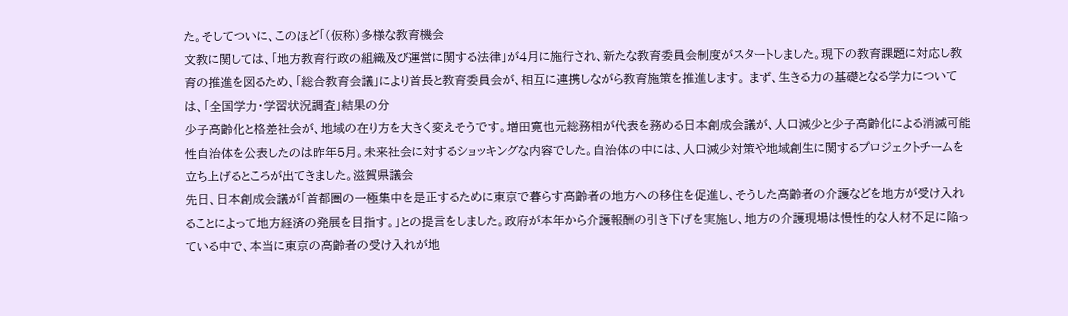た。そしてついに、このほど「(仮称)多様な教育機会
文教に関しては、「地方教育行政の組織及び運営に関する法律」が4月に施行され、新たな教育委員会制度がスタートしました。現下の教育課題に対応し教育の推進を図るため、「総合教育会議」により首長と教育委員会が、相互に連携しながら教育施策を推進します。 まず、生きる力の基礎となる学力については、「全国学力・学習状況調査」結果の分
少子高齢化と格差社会が、地域の在り方を大きく変えそうです。増田寛也元総務相が代表を務める日本創成会議が、人口減少と少子高齢化による消滅可能性自治体を公表したのは昨年5月。未来社会に対するショッキングな内容でした。自治体の中には、人口減少対策や地域創生に関するプロジェクトチームを立ち上げるところが出てきました。滋賀県議会
先日、日本創成会議が「首都圏の一極集中を是正するために東京で暮らす高齢者の地方への移住を促進し、そうした高齢者の介護などを地方が受け入れることによって地方経済の発展を目指す。」との提言をしました。政府が本年から介護報酬の引き下げを実施し、地方の介護現場は慢性的な人材不足に陥っている中で、本当に東京の高齢者の受け入れが地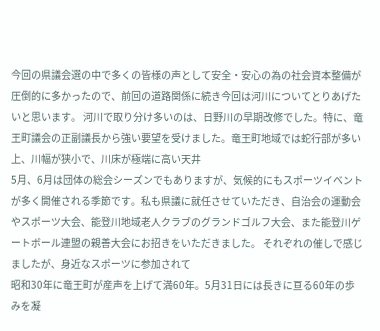今回の県議会選の中で多くの皆様の声として安全・安心の為の社会資本整備が圧倒的に多かったので、前回の道路関係に続き今回は河川についてとりあげたいと思います。 河川で取り分け多いのは、日野川の早期改修でした。特に、竜王町議会の正副議長から強い要望を受けました。竜王町地域では蛇行部が多い上、川幅が狭小で、川床が極端に高い天井
5月、6月は団体の総会シーズンでもありますが、気候的にもスポーツイベントが多く開催される季節です。私も県議に就任させていただき、自治会の運動会やスポーツ大会、能登川地域老人クラブのグランドゴルフ大会、また能登川ゲートボール連盟の親善大会にお招きをいただきました。 それぞれの催しで感じましたが、身近なスポーツに参加されて
昭和30年に竜王町が産声を上げて満60年。5月31日には長きに亘る60年の歩みを凝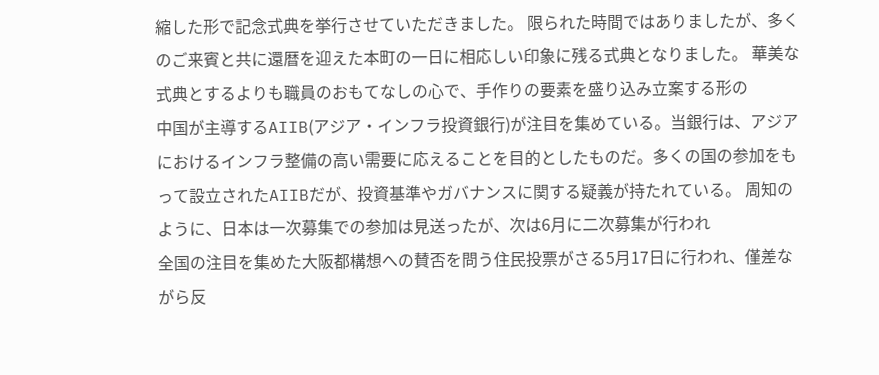縮した形で記念式典を挙行させていただきました。 限られた時間ではありましたが、多くのご来賓と共に還暦を迎えた本町の一日に相応しい印象に残る式典となりました。 華美な式典とするよりも職員のおもてなしの心で、手作りの要素を盛り込み立案する形の
中国が主導するAIIB(アジア・インフラ投資銀行)が注目を集めている。当銀行は、アジアにおけるインフラ整備の高い需要に応えることを目的としたものだ。多くの国の参加をもって設立されたAIIBだが、投資基準やガバナンスに関する疑義が持たれている。 周知のように、日本は一次募集での参加は見送ったが、次は6月に二次募集が行われ
全国の注目を集めた大阪都構想への賛否を問う住民投票がさる5月17日に行われ、僅差ながら反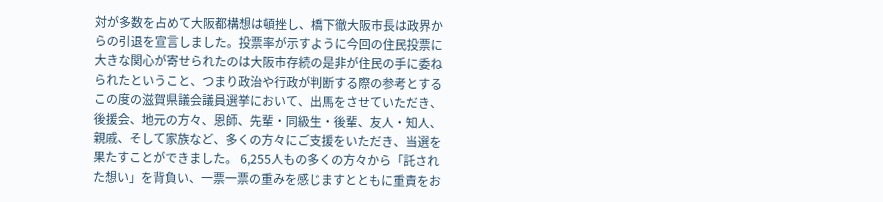対が多数を占めて大阪都構想は頓挫し、橋下徹大阪市長は政界からの引退を宣言しました。投票率が示すように今回の住民投票に大きな関心が寄せられたのは大阪市存続の是非が住民の手に委ねられたということ、つまり政治や行政が判断する際の参考とする
この度の滋賀県議会議員選挙において、出馬をさせていただき、後援会、地元の方々、恩師、先輩・同級生・後輩、友人・知人、親戚、そして家族など、多くの方々にご支援をいただき、当選を果たすことができました。 6,255人もの多くの方々から「託された想い」を背負い、一票一票の重みを感じますとともに重責をお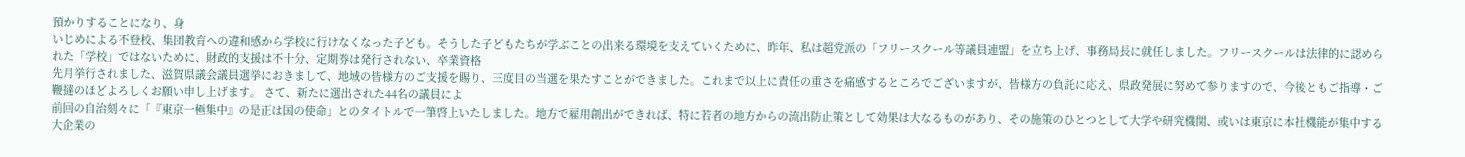預かりすることになり、身
いじめによる不登校、集団教育への違和感から学校に行けなくなった子ども。そうした子どもたちが学ぶことの出来る環境を支えていくために、昨年、私は超党派の「フリースクール等議員連盟」を立ち上げ、事務局長に就任しました。フリースクールは法律的に認められた「学校」ではないために、財政的支援は不十分、定期券は発行されない、卒業資格
先月挙行されました、滋賀県議会議員選挙におきまして、地域の皆様方のご支援を賜り、三度目の当選を果たすことができました。これまで以上に責任の重さを痛感するところでございますが、皆様方の負託に応え、県政発展に努めて参りますので、今後ともご指導・ご鞭撻のほどよろしくお願い申し上げます。 さて、新たに選出された44名の議員によ
前回の自治刻々に「『東京一極集中』の是正は国の使命」とのタイトルで一筆啓上いたしました。地方で雇用創出ができれば、特に若者の地方からの流出防止策として効果は大なるものがあり、その施策のひとつとして大学や研究機関、或いは東京に本社機能が集中する大企業の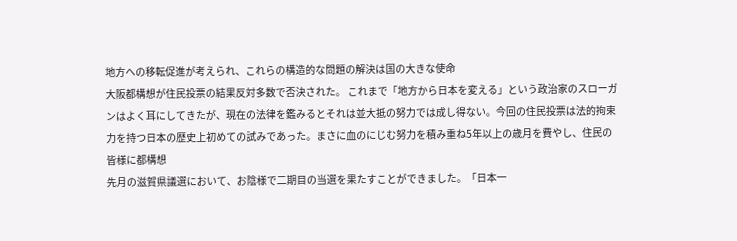地方への移転促進が考えられ、これらの構造的な問題の解決は国の大きな使命
大阪都構想が住民投票の結果反対多数で否決された。 これまで「地方から日本を変える」という政治家のスローガンはよく耳にしてきたが、現在の法律を鑑みるとそれは並大抵の努力では成し得ない。今回の住民投票は法的拘束力を持つ日本の歴史上初めての試みであった。まさに血のにじむ努力を積み重ね5年以上の歳月を費やし、住民の皆様に都構想
先月の滋賀県議選において、お陰様で二期目の当選を果たすことができました。「日本一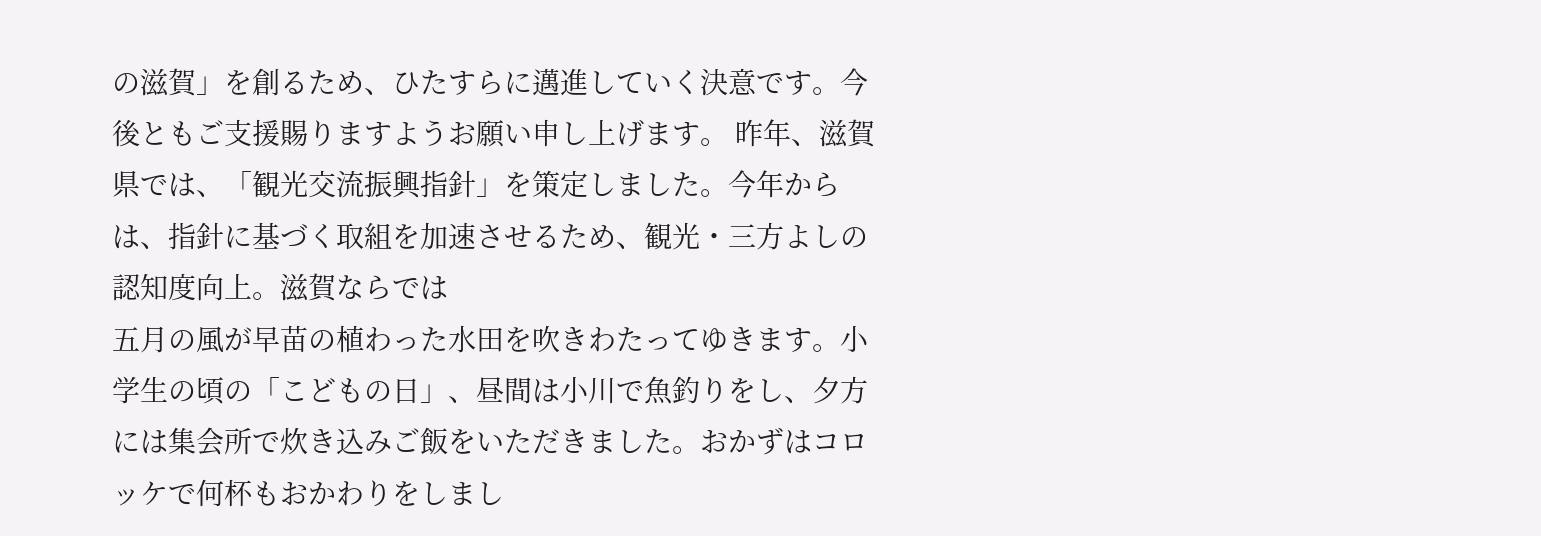の滋賀」を創るため、ひたすらに邁進していく決意です。今後ともご支援賜りますようお願い申し上げます。 昨年、滋賀県では、「観光交流振興指針」を策定しました。今年からは、指針に基づく取組を加速させるため、観光・三方よしの認知度向上。滋賀ならでは
五月の風が早苗の植わった水田を吹きわたってゆきます。小学生の頃の「こどもの日」、昼間は小川で魚釣りをし、夕方には集会所で炊き込みご飯をいただきました。おかずはコロッケで何杯もおかわりをしまし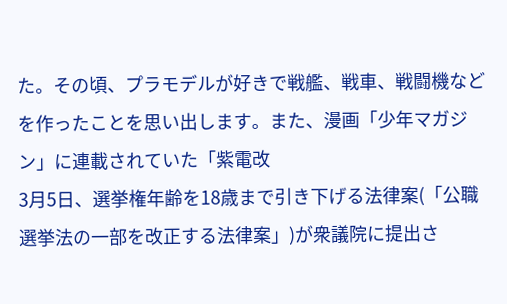た。その頃、プラモデルが好きで戦艦、戦車、戦闘機などを作ったことを思い出します。また、漫画「少年マガジン」に連載されていた「紫電改
3月5日、選挙権年齢を18歳まで引き下げる法律案(「公職選挙法の一部を改正する法律案」)が衆議院に提出さ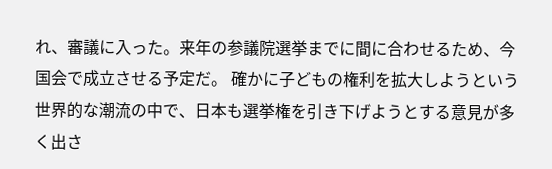れ、審議に入った。来年の参議院選挙までに間に合わせるため、今国会で成立させる予定だ。 確かに子どもの権利を拡大しようという世界的な潮流の中で、日本も選挙権を引き下げようとする意見が多く出さ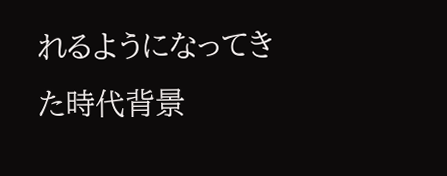れるようになってきた時代背景